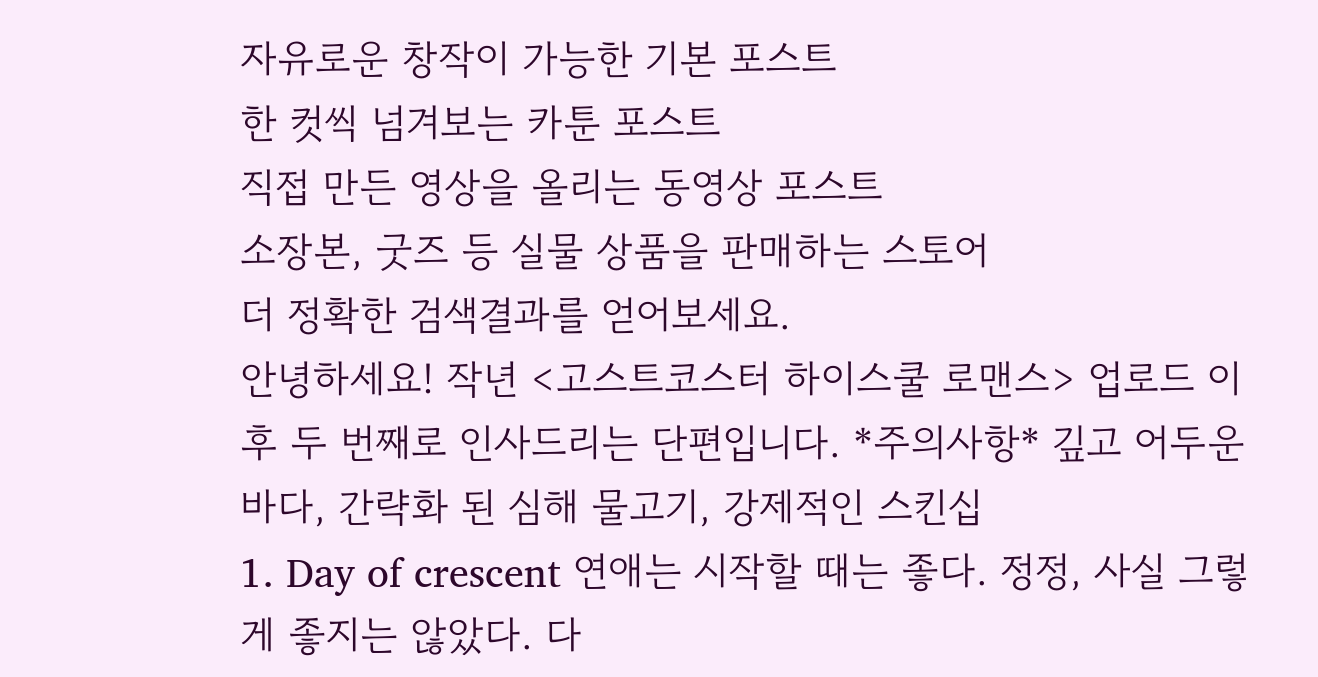자유로운 창작이 가능한 기본 포스트
한 컷씩 넘겨보는 카툰 포스트
직접 만든 영상을 올리는 동영상 포스트
소장본, 굿즈 등 실물 상품을 판매하는 스토어
더 정확한 검색결과를 얻어보세요.
안녕하세요! 작년 <고스트코스터 하이스쿨 로맨스> 업로드 이후 두 번째로 인사드리는 단편입니다. *주의사항* 깊고 어두운 바다, 간략화 된 심해 물고기, 강제적인 스킨십
1. Day of crescent 연애는 시작할 때는 좋다. 정정, 사실 그렇게 좋지는 않았다. 다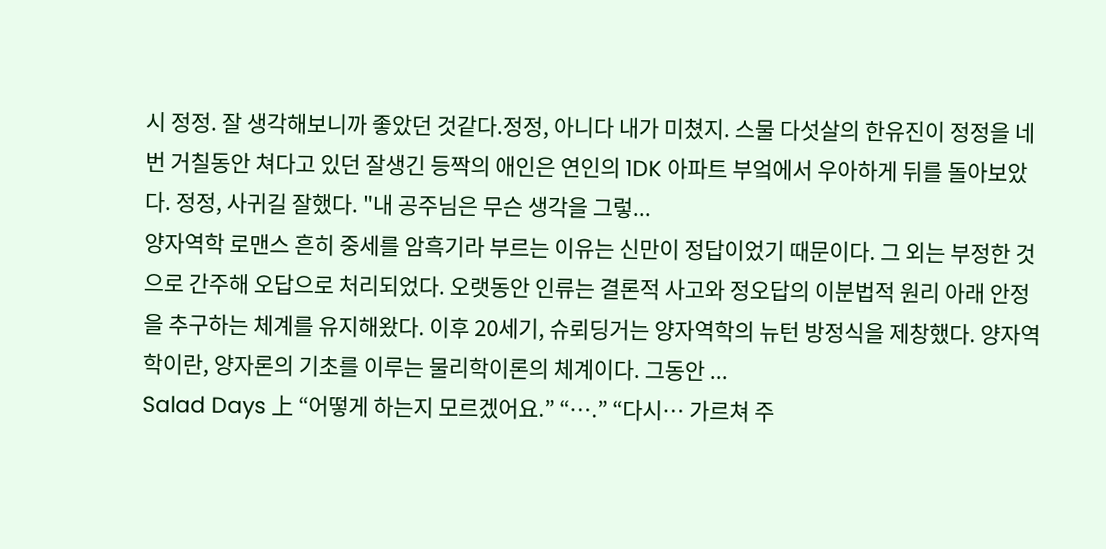시 정정. 잘 생각해보니까 좋았던 것같다.정정, 아니다 내가 미쳤지. 스물 다섯살의 한유진이 정정을 네번 거칠동안 쳐다고 있던 잘생긴 등짝의 애인은 연인의 1DK 아파트 부엌에서 우아하게 뒤를 돌아보았다. 정정, 사귀길 잘했다. "내 공주님은 무슨 생각을 그렇...
양자역학 로맨스 흔히 중세를 암흑기라 부르는 이유는 신만이 정답이었기 때문이다. 그 외는 부정한 것으로 간주해 오답으로 처리되었다. 오랫동안 인류는 결론적 사고와 정오답의 이분법적 원리 아래 안정을 추구하는 체계를 유지해왔다. 이후 20세기, 슈뢰딩거는 양자역학의 뉴턴 방정식을 제창했다. 양자역학이란, 양자론의 기초를 이루는 물리학이론의 체계이다. 그동안 ...
Salad Days 上 “어떻게 하는지 모르겠어요.” “….” “다시… 가르쳐 주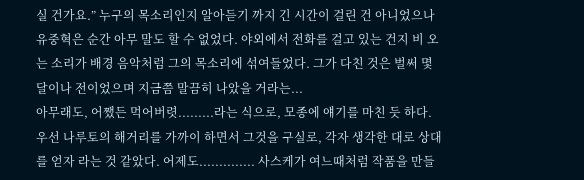실 건가요.” 누구의 목소리인지 알아듣기 까지 긴 시간이 걸린 건 아니었으나 유중혁은 순간 아무 말도 할 수 없었다. 야외에서 전화를 걸고 있는 건지 비 오는 소리가 배경 음악처럼 그의 목소리에 섞여들었다. 그가 다친 것은 벌써 몇 달이나 전이었으며 지금쯤 말끔히 나았을 거라는...
아무래도, 어쨌든 먹어버렷.........라는 식으로, 모종에 얘기를 마친 듯 하다. 우선 나루토의 해거리를 가까이 하면서 그것을 구실로, 각자 생각한 대로 상대를 얻자 라는 것 같았다. 어제도.............. 사스케가 여느때처럼 작품을 만들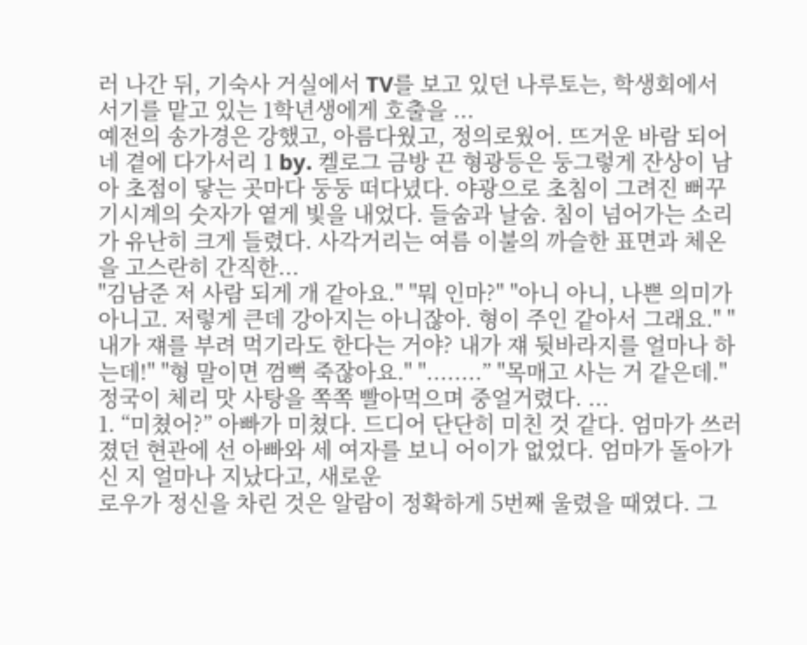러 나간 뒤, 기숙사 거실에서 TV를 보고 있던 나루토는, 학생회에서 서기를 맡고 있는 1학년생에게 호출을 ...
예전의 송가경은 강했고, 아름다웠고, 정의로웠어. 뜨거운 바람 되어 네 곁에 다가서리 1 by. 켈로그 금방 끈 형광등은 둥그렇게 잔상이 남아 초점이 닿는 곳마다 둥둥 떠다녔다. 야광으로 초침이 그려진 뻐꾸기시계의 숫자가 옅게 빛을 내었다. 들숨과 날숨. 침이 넘어가는 소리가 유난히 크게 들렸다. 사각거리는 여름 이불의 까슬한 표면과 체온을 고스란히 간직한...
"김남준 저 사람 되게 개 같아요." "뭐 인마?" "아니 아니, 나쁜 의미가 아니고. 저렇게 큰데 강아지는 아니잖아. 형이 주인 같아서 그래요." "내가 쟤를 부려 먹기라도 한다는 거야? 내가 쟤 뒷바라지를 얼마나 하는데!" "형 말이면 껌뻑 죽잖아요." "........” "목매고 사는 거 같은데." 정국이 체리 맛 사탕을 쪽쪽 빨아먹으며 중얼거렸다. ...
1. “미쳤어?” 아빠가 미쳤다. 드디어 단단히 미친 것 같다. 엄마가 쓰러졌던 현관에 선 아빠와 세 여자를 보니 어이가 없었다. 엄마가 돌아가신 지 얼마나 지났다고, 새로운
로우가 정신을 차린 것은 알람이 정확하게 5번째 울렸을 때였다. 그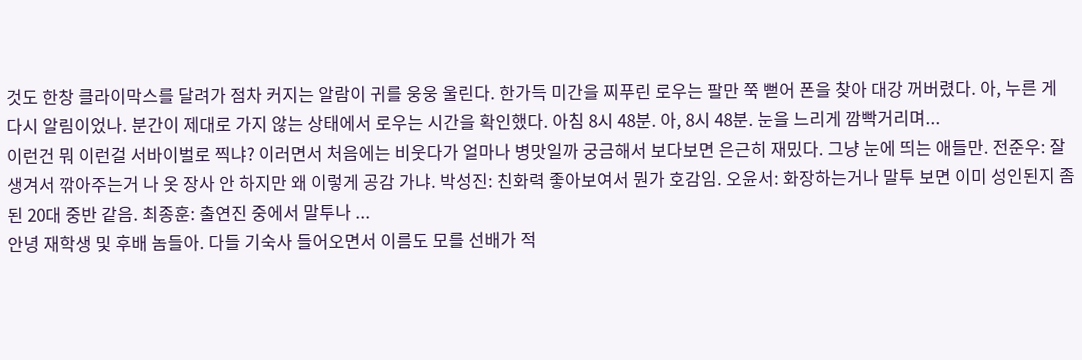것도 한창 클라이막스를 달려가 점차 커지는 알람이 귀를 웅웅 울린다. 한가득 미간을 찌푸린 로우는 팔만 쭉 뻗어 폰을 찾아 대강 꺼버렸다. 아, 누른 게 다시 알림이었나. 분간이 제대로 가지 않는 상태에서 로우는 시간을 확인했다. 아침 8시 48분. 아, 8시 48분. 눈을 느리게 깜빡거리며...
이런건 뭐 이런걸 서바이벌로 찍냐? 이러면서 처음에는 비웃다가 얼마나 병맛일까 궁금해서 보다보면 은근히 재밌다. 그냥 눈에 띄는 애들만. 전준우: 잘생겨서 깎아주는거 나 옷 장사 안 하지만 왜 이렇게 공감 가냐. 박성진: 친화력 좋아보여서 뭔가 호감임. 오윤서: 화장하는거나 말투 보면 이미 성인된지 좀 된 20대 중반 같음. 최종훈: 출연진 중에서 말투나 ...
안녕 재학생 및 후배 놈들아. 다들 기숙사 들어오면서 이름도 모를 선배가 적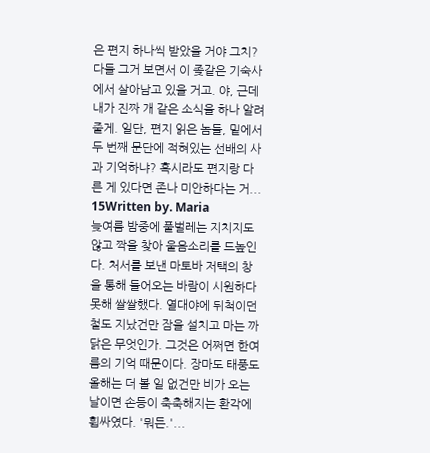은 편지 하나씩 받았을 거야 그치? 다들 그거 보면서 이 좆같은 기숙사에서 살아남고 있을 거고. 야, 근데 내가 진짜 개 같은 소식을 하나 알려 줄게. 일단, 편지 읽은 놈들, 밑에서 두 번째 문단에 적혀있는 선배의 사과 기억하냐? 혹시라도 편지랑 다른 게 있다면 존나 미안하다는 거...
15Written by. Maria
늦여름 밤중에 풀벌레는 지치지도 않고 짝을 찾아 울음소리를 드높인다. 처서를 보낸 마토바 저택의 창을 통해 들어오는 바람이 시원하다 못해 쌀쌀했다. 열대야에 뒤척이던 철도 지났건만 잠을 설치고 마는 까닭은 무엇인가. 그것은 어쩌면 한여름의 기억 때문이다. 장마도 태풍도 올해는 더 볼 일 없건만 비가 오는 날이면 손등이 축축해지는 환각에 휩싸였다. '뭐든.'...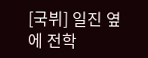[국뷔] 일진 옆에 전학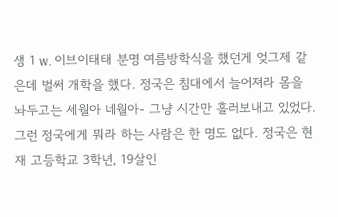생 1 w. 이브이태태 분명 여름방학식을 했던게 엊그제 같은데 벌써 개학을 했다. 정국은 침대에서 늘어져라 몸을 놔두고는 세월아 네월아- 그냥 시간만 흘러보내고 있었다. 그런 정국에게 뭐라 하는 사람은 한 명도 없다. 정국은 현재 고등학교 3학년, 19살인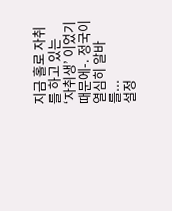지금 홀로 자취를 하고 있는 ‘자취생’ 이었기 때문에-. 정국이 열심히 알바를...
설정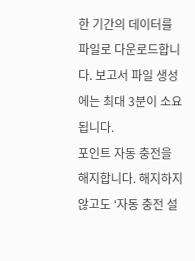한 기간의 데이터를 파일로 다운로드합니다. 보고서 파일 생성에는 최대 3분이 소요됩니다.
포인트 자동 충전을 해지합니다. 해지하지 않고도 ‘자동 충전 설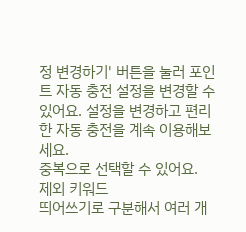정 변경하기' 버튼을 눌러 포인트 자동 충전 설정을 변경할 수 있어요. 설정을 변경하고 편리한 자동 충전을 계속 이용해보세요.
중복으로 선택할 수 있어요.
제외 키워드
띄어쓰기로 구분해서 여러 개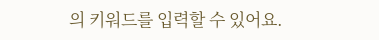의 키워드를 입력할 수 있어요.